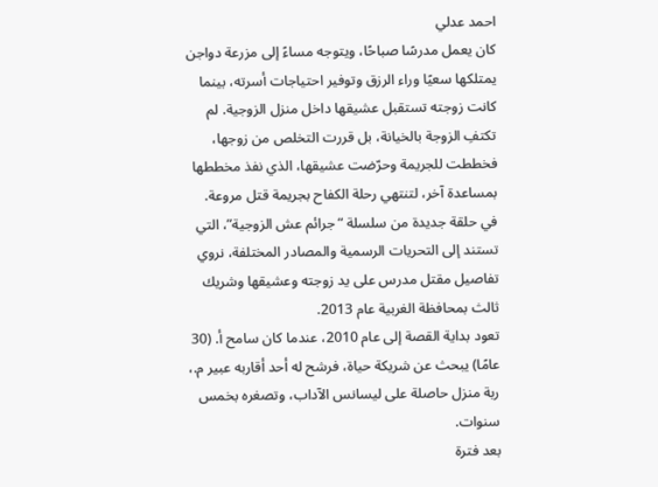احمد عدلي
كان يعمل مدرسًا صباحًا، ويتوجه مساءً إلى مزرعة دواجن يمتلكها سعيًا وراء الرزق وتوفير احتياجات أسرته، بينما كانت زوجته تستقبل عشيقها داخل منزل الزوجية. لم تكتفِ الزوجة بالخيانة، بل قررت التخلص من زوجها، فخططت للجريمة وحرّضت عشيقها، الذي نفذ مخططها بمساعدة آخر، لتنتهي رحلة الكفاح بجريمة قتل مروعة.
في حلقة جديدة من سلسلة “جرائم عش الزوجية”، التي تستند إلى التحريات الرسمية والمصادر المختلفة، نروي تفاصيل مقتل مدرس على يد زوجته وعشيقها وشريك ثالث بمحافظة الغربية عام 2013.
تعود بداية القصة إلى عام 2010، عندما كان سامح أ. (30 عامًا) يبحث عن شريكة حياة، فرشح له أحد أقاربه عبير م.، ربة منزل حاصلة على ليسانس الآداب، وتصغره بخمس سنوات.
بعد فترة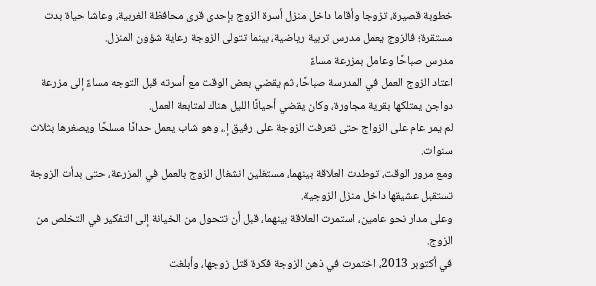خطوبة قصيرة، تزوجا وأقاما داخل منزل أسرة الزوج بإحدى قرى محافظة الغربية، وعاشا حياة بدت مستقرة؛ فالزوج يعمل مدرس تربية رياضية، بينما تتولى الزوجة رعاية شؤون المنزل.
مدرس صباحًا وعامل بمزرعة مساءً
اعتاد الزوج العمل في المدرسة صباحًا، ثم يقضي بعض الوقت مع أسرته قبل التوجه مساءً إلى مزرعة دواجن يمتلكها بقرية مجاورة، وكان يقضي أحيانًا الليل هناك لمتابعة العمل.
لم يمر عام على الزواج حتى تعرفت الزوجة على رفيق إ.، وهو شاب يعمل حدادًا مسلحًا ويصغرها بثلاث سنوات.
ومع مرور الوقت، توطدت العلاقة بينهما، مستغلين انشغال الزوج بالعمل في المزرعة، حتى بدأت الزوجة تستقبل عشيقها داخل منزل الزوجية.
وعلى مدار نحو عامين، استمرت العلاقة بينهما، قبل أن تتحول من الخيانة إلى التفكير في التخلص من الزوج.
في أكتوبر 2013، اختمرت في ذهن الزوجة فكرة قتل زوجها، وأبلغت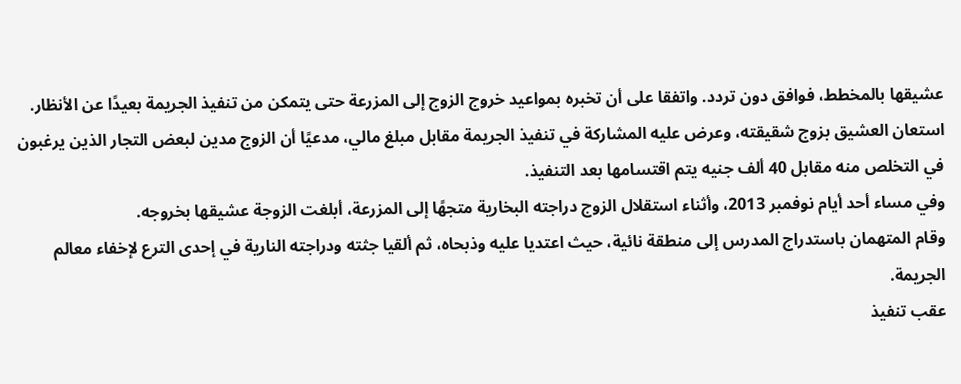عشيقها بالمخطط، فوافق دون تردد. واتفقا على أن تخبره بمواعيد خروج الزوج إلى المزرعة حتى يتمكن من تنفيذ الجريمة بعيدًا عن الأنظار.
استعان العشيق بزوج شقيقته، وعرض عليه المشاركة في تنفيذ الجريمة مقابل مبلغ مالي، مدعيًا أن الزوج مدين لبعض التجار الذين يرغبون في التخلص منه مقابل 40 ألف جنيه يتم اقتسامها بعد التنفيذ.
وفي مساء أحد أيام نوفمبر 2013، وأثناء استقلال الزوج دراجته البخارية متجهًا إلى المزرعة، أبلغت الزوجة عشيقها بخروجه.
وقام المتهمان باستدراج المدرس إلى منطقة نائية، حيث اعتديا عليه وذبحاه، ثم ألقيا جثته ودراجته النارية في إحدى الترع لإخفاء معالم الجريمة.
عقب تنفيذ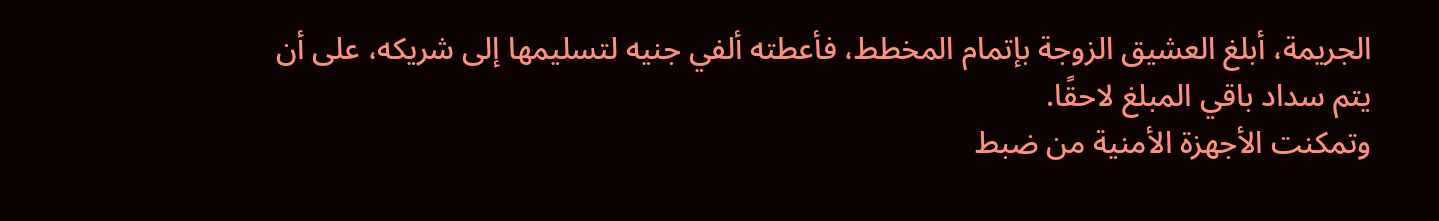الجريمة، أبلغ العشيق الزوجة بإتمام المخطط، فأعطته ألفي جنيه لتسليمها إلى شريكه، على أن يتم سداد باقي المبلغ لاحقًا.
وتمكنت الأجهزة الأمنية من ضبط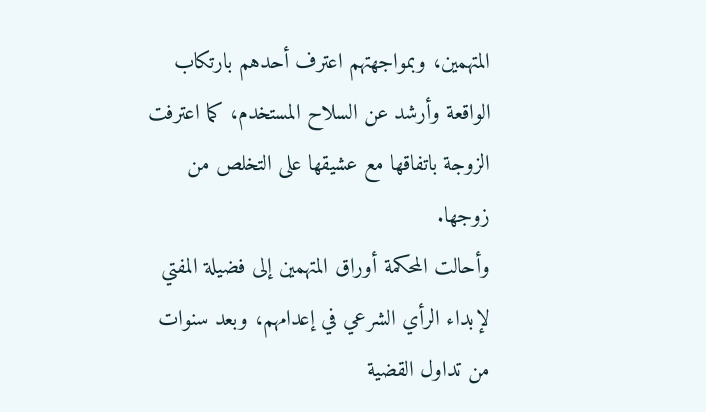المتهمين، وبمواجهتهم اعترف أحدهم بارتكاب الواقعة وأرشد عن السلاح المستخدم، كما اعترفت الزوجة باتفاقها مع عشيقها على التخلص من زوجها.
وأحالت المحكمة أوراق المتهمين إلى فضيلة المفتي لإبداء الرأي الشرعي في إعدامهم، وبعد سنوات من تداول القضية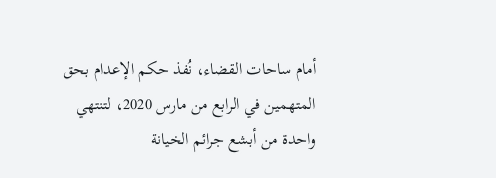أمام ساحات القضاء، نُفذ حكم الإعدام بحق المتهمين في الرابع من مارس 2020، لتنتهي واحدة من أبشع جرائم الخيانة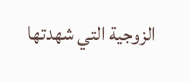الزوجية التي شهدتها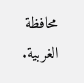محافظة الغربية.